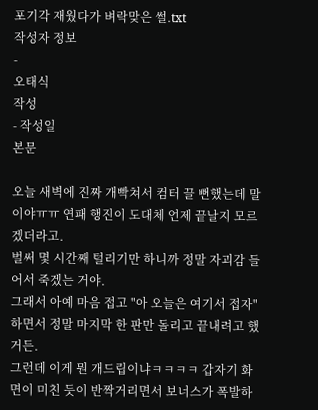포기각 재웠다가 벼락맞은 썰.txt
작성자 정보
-
오태식
작성
- 작성일
본문

오늘 새벽에 진짜 개빡쳐서 컴터 끌 뻔했는데 말이야ㅠㅠ 연패 행진이 도대체 언제 끝날지 모르겠더라고.
벌써 몇 시간째 털리기만 하니까 정말 자괴감 들어서 죽겠는 거야.
그래서 아예 마음 접고 "아 오늘은 여기서 접자" 하면서 정말 마지막 한 판만 돌리고 끝내려고 했거든.
그런데 이게 뭔 개드립이냐ㅋㅋㅋㅋ 갑자기 화면이 미친 듯이 반짝거리면서 보너스가 폭발하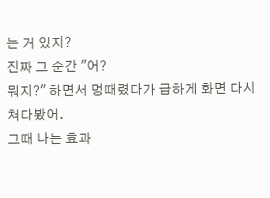는 거 있지?
진짜 그 순간 "어?
뭐지?" 하면서 멍때렸다가 급하게 화면 다시 쳐다봤어.
그때 나는 효과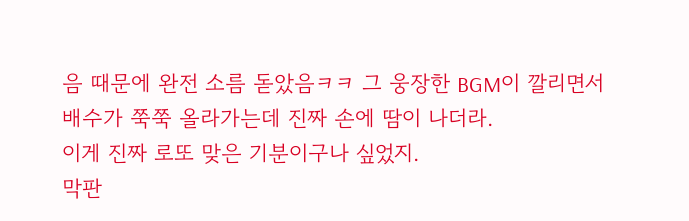음 때문에 완전 소름 돋았음ㅋㅋ 그 웅장한 BGM이 깔리면서 배수가 쭉쭉 올라가는데 진짜 손에 땀이 나더라.
이게 진짜 로또 맞은 기분이구나 싶었지.
막판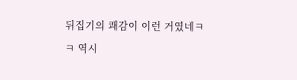뒤집기의 쾌감이 이런 거였네ㅋㅋ 역시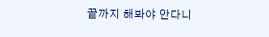끝까지 해봐야 안다니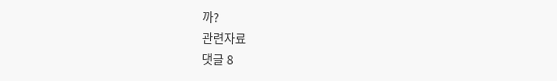까?
관련자료
댓글 8